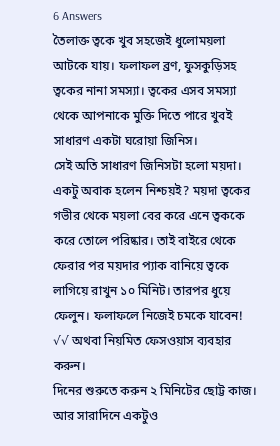6 Answers
তৈলাক্ত ত্বকে খুব সহজেই ধুলোময়লা
আটকে যায়। ফলাফল ব্রণ, ফুসকুড়িসহ
ত্বকের নানা সমস্যা। ত্বকের এসব সমস্যা
থেকে আপনাকে মুক্তি দিতে পারে খুবই
সাধারণ একটা ঘরোয়া জিনিস।
সেই অতি সাধারণ জিনিসটা হলো ময়দা।
একটু অবাক হলেন নিশ্চয়ই? ময়দা ত্বকের
গভীর থেকে ময়লা বের করে এনে ত্বককে
করে তোলে পরিষ্কার। তাই বাইরে থেকে
ফেরার পর ময়দার প্যাক বানিয়ে ত্বকে
লাগিয়ে রাখুন ১০ মিনিট। তারপর ধুয়ে
ফেলুন। ফলাফলে নিজেই চমকে যাবেন!
√√ অথবা নিয়মিত ফেসওয়াস ব্যবহার
করুন।
দিনের শুরুতে করুন ২ মিনিটের ছোট্ট কাজ। আর সারাদিনে একটুও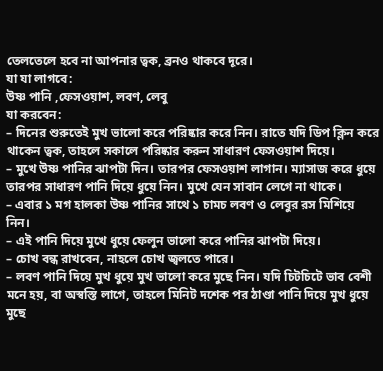তেলতেলে হবে না আপনার ত্বক, ব্রনও থাকবে দূরে।
যা যা লাগবে:
উষ্ণ পানি ,ফেসওয়াশ, লবণ, লেবু
যা করবেন:
– দিনের শুরুতেই মুখ ভালো করে পরিষ্কার করে নিন। রাতে যদি ডিপ ক্লিন করে থাকেন ত্বক, তাহলে সকালে পরিষ্কার করুন সাধারণ ফেসওয়াশ দিয়ে।
– মুখে উষ্ণ পানির ঝাপটা দিন। তারপর ফেসওয়াশ লাগান। ম্যাসাজ করে ধুয়ে তারপর সাধারণ পানি দিয়ে ধুয়ে নিন। মুখে যেন সাবান লেগে না থাকে।
– এবার ১ মগ হালকা উষ্ণ পানির সাথে ১ চামচ লবণ ও লেবুর রস মিশিয়ে নিন।
– এই পানি দিয়ে মুখে ধুয়ে ফেলুন ভালো করে পানির ঝাপটা দিয়ে।
– চোখ বন্ধ রাখবেন, নাহলে চোখ জ্বলতে পারে।
– লবণ পানি দিয়ে মুখ ধুয়ে মুখ ভালো করে মুছে নিন। যদি চিটচিটে ভাব বেশী মনে হয়, বা অস্বস্তি লাগে, তাহলে মিনিট দশেক পর ঠাণ্ডা পানি দিয়ে মুখ ধুয়ে মুছে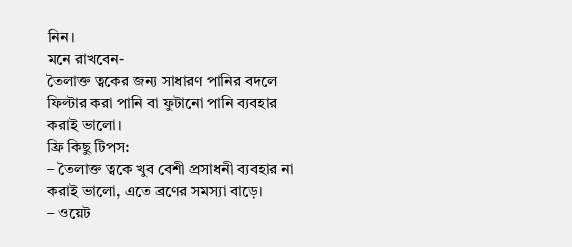নিন।
মনে রাখবেন-
তৈলাক্ত ত্বকের জন্য সাধারণ পানির বদলে ফিল্টার করা পানি বা ফুটানো পানি ব্যবহার করাই ভালো।
ফ্রি কিছু টিপস:
– তৈলাক্ত ত্বকে খুব বেশী প্রসাধনী ব্যবহার না করাই ভালো, এতে ব্রণের সমস্যা বাড়ে।
– ওয়েট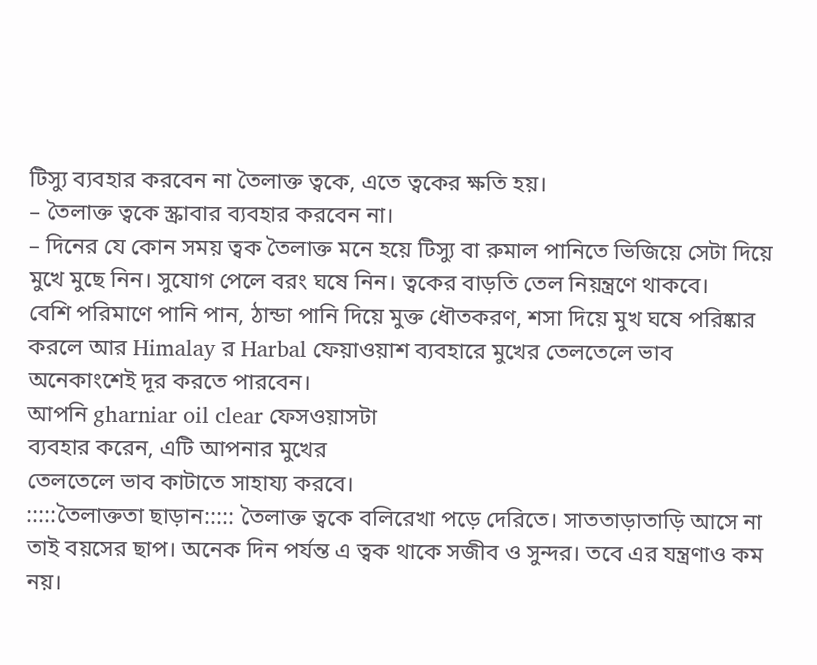টিস্যু ব্যবহার করবেন না তৈলাক্ত ত্বকে, এতে ত্বকের ক্ষতি হয়।
– তৈলাক্ত ত্বকে স্ক্রাবার ব্যবহার করবেন না।
– দিনের যে কোন সময় ত্বক তৈলাক্ত মনে হয়ে টিস্যু বা রুমাল পানিতে ভিজিয়ে সেটা দিয়ে মুখে মুছে নিন। সুযোগ পেলে বরং ঘষে নিন। ত্বকের বাড়তি তেল নিয়ন্ত্রণে থাকবে।
বেশি পরিমাণে পানি পান, ঠান্ডা পানি দিয়ে মুক্ত ধৌতকরণ, শসা দিয়ে মুখ ঘষে পরিষ্কার করলে আর Himalay র Harbal ফেয়াওয়াশ ব্যবহারে মুখের তেলতেলে ভাব অনেকাংশেই দূর করতে পারবেন।
আপনি gharniar oil clear ফেসওয়াসটা
ব্যবহার করেন, এটি আপনার মুখের
তেলতেলে ভাব কাটাতে সাহায্য করবে।
:::::তৈলাক্ততা ছাড়ান::::: তৈলাক্ত ত্বকে বলিরেখা পড়ে দেরিতে। সাততাড়াতাড়ি আসে না তাই বয়সের ছাপ। অনেক দিন পর্যন্ত এ ত্বক থাকে সজীব ও সুন্দর। তবে এর যন্ত্রণাও কম নয়।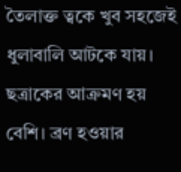তৈলাক্ত ত্বকে খুব সহজেই ধুলাবালি আটকে যায়। ছত্রাকের আক্রমণ হয় বেশি। ব্রণ হওয়ার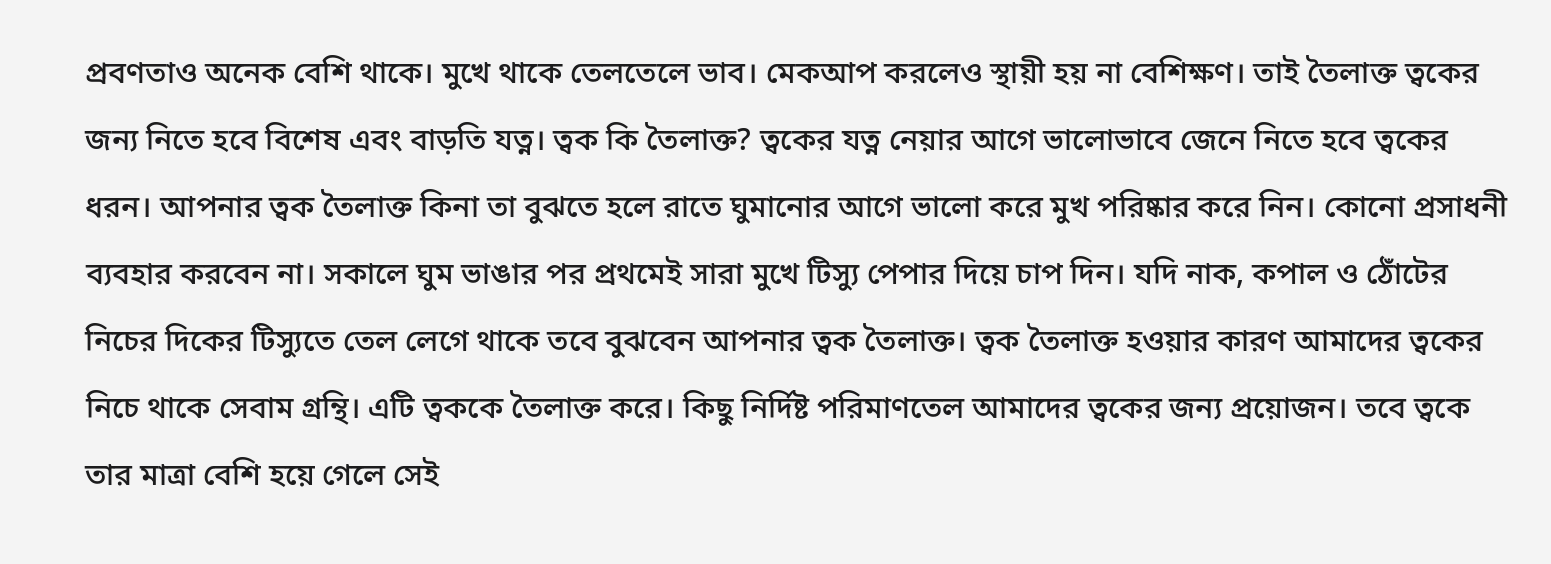প্রবণতাও অনেক বেশি থাকে। মুখে থাকে তেলতেলে ভাব। মেকআপ করলেও স্থায়ী হয় না বেশিক্ষণ। তাই তৈলাক্ত ত্বকের জন্য নিতে হবে বিশেষ এবং বাড়তি যত্ন। ত্বক কি তৈলাক্ত? ত্বকের যত্ন নেয়ার আগে ভালোভাবে জেনে নিতে হবে ত্বকের ধরন। আপনার ত্বক তৈলাক্ত কিনা তা বুঝতে হলে রাতে ঘুমানোর আগে ভালো করে মুখ পরিষ্কার করে নিন। কোনো প্রসাধনী ব্যবহার করবেন না। সকালে ঘুম ভাঙার পর প্রথমেই সারা মুখে টিস্যু পেপার দিয়ে চাপ দিন। যদি নাক, কপাল ও ঠোঁটের নিচের দিকের টিস্যুতে তেল লেগে থাকে তবে বুঝবেন আপনার ত্বক তৈলাক্ত। ত্বক তৈলাক্ত হওয়ার কারণ আমাদের ত্বকের নিচে থাকে সেবাম গ্রন্থি। এটি ত্বককে তৈলাক্ত করে। কিছু নির্দিষ্ট পরিমাণতেল আমাদের ত্বকের জন্য প্রয়োজন। তবে ত্বকে তার মাত্রা বেশি হয়ে গেলে সেই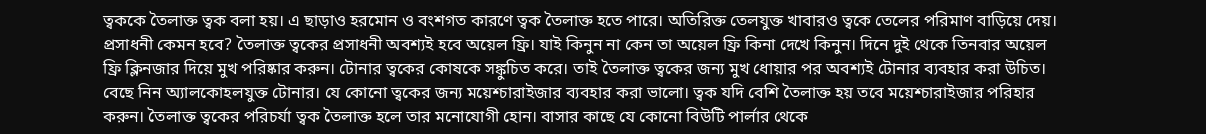ত্বককে তৈলাক্ত ত্বক বলা হয়। এ ছাড়াও হরমোন ও বংশগত কারণে ত্বক তৈলাক্ত হতে পারে। অতিরিক্ত তেলযুক্ত খাবারও ত্বকে তেলের পরিমাণ বাড়িয়ে দেয়। প্রসাধনী কেমন হবে? তৈলাক্ত ত্বকের প্রসাধনী অবশ্যই হবে অয়েল ফ্রি। যাই কিনুন না কেন তা অয়েল ফ্রি কিনা দেখে কিনুন। দিনে দুই থেকে তিনবার অয়েল ফ্রি ক্লিনজার দিয়ে মুখ পরিষ্কার করুন। টোনার ত্বকের কোষকে সঙ্কুচিত করে। তাই তৈলাক্ত ত্বকের জন্য মুখ ধোয়ার পর অবশ্যই টোনার ব্যবহার করা উচিত। বেছে নিন অ্যালকোহলযুক্ত টোনার। যে কোনো ত্বকের জন্য ময়েশ্চারাইজার ব্যবহার করা ভালো। ত্বক যদি বেশি তৈলাক্ত হয় তবে ময়েশ্চারাইজার পরিহার করুন। তৈলাক্ত ত্বকের পরিচর্যা ত্বক তৈলাক্ত হলে তার মনোযোগী হোন। বাসার কাছে যে কোনো বিউটি পার্লার থেকে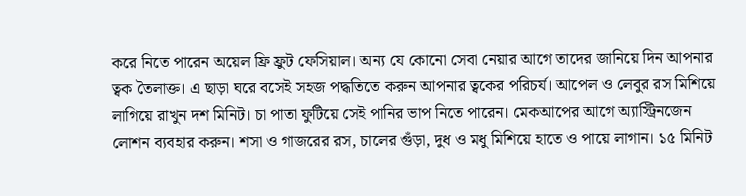করে নিতে পারেন অয়েল ফ্রি ফ্রুট ফেসিয়াল। অন্য যে কোনো সেবা নেয়ার আগে তাদের জানিয়ে দিন আপনার ত্বক তৈলাক্ত। এ ছাড়া ঘরে বসেই সহজ পদ্ধতিতে করুন আপনার ত্বকের পরিচর্য। আপেল ও লেবুর রস মিশিয়ে লাগিয়ে রাখুন দশ মিনিট। চা পাতা ফুটিয়ে সেই পানির ভাপ নিতে পারেন। মেকআপের আগে অ্যাস্ট্রিনজেন লোশন ব্যবহার করুন। শসা ও গাজরের রস, চালের গুঁড়া, দুধ ও মধু মিশিয়ে হাতে ও পায়ে লাগান। ১৫ মিনিট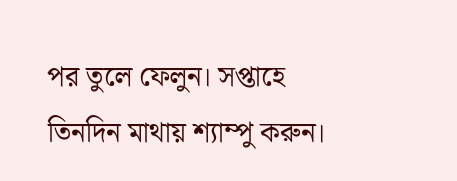পর তুলে ফেলুন। সপ্তাহে তিনদিন মাথায় শ্যাম্পু করুন।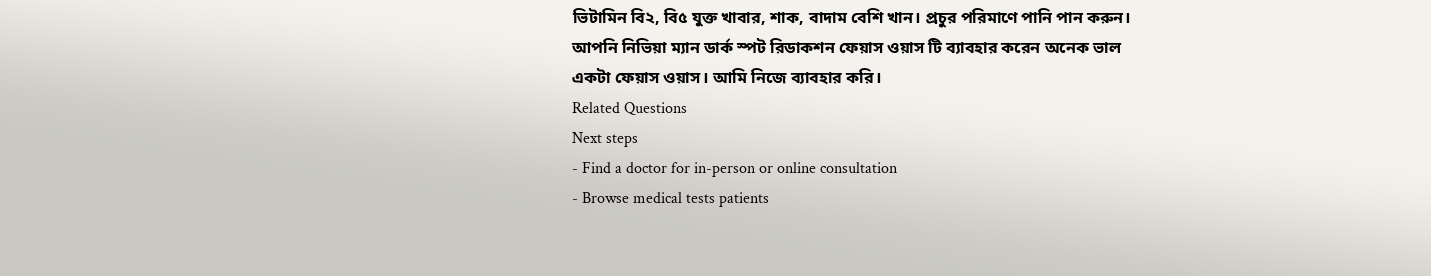ভিটামিন বি২, বি৫ যুক্ত খাবার, শাক, বাদাম বেশি খান। প্রচুর পরিমাণে পানি পান করুন।
আপনি নিভিয়া ম্যান ডার্ক স্পট রিডাকশন ফেয়াস ওয়াস টি ব্যাবহার করেন অনেক ভাল একটা ফেয়াস ওয়াস। আমি নিজে ব্যাবহার করি।
Related Questions
Next steps
- Find a doctor for in-person or online consultation
- Browse medical tests patients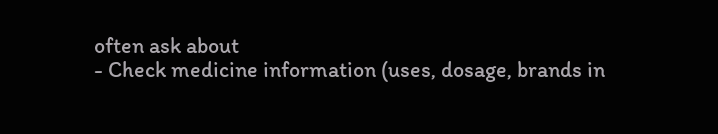often ask about
- Check medicine information (uses, dosage, brands in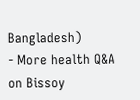Bangladesh)
- More health Q&A on Bissoy